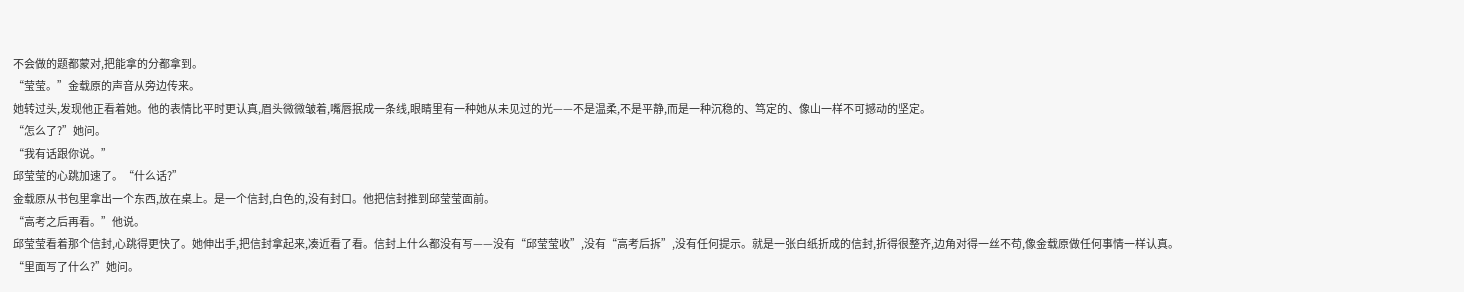不会做的题都蒙对,把能拿的分都拿到。
“莹莹。”金载原的声音从旁边传来。
她转过头,发现他正看着她。他的表情比平时更认真,眉头微微皱着,嘴唇抿成一条线,眼睛里有一种她从未见过的光——不是温柔,不是平静,而是一种沉稳的、笃定的、像山一样不可撼动的坚定。
“怎么了?”她问。
“我有话跟你说。”
邱莹莹的心跳加速了。“什么话?”
金载原从书包里拿出一个东西,放在桌上。是一个信封,白色的,没有封口。他把信封推到邱莹莹面前。
“高考之后再看。”他说。
邱莹莹看着那个信封,心跳得更快了。她伸出手,把信封拿起来,凑近看了看。信封上什么都没有写——没有“邱莹莹收”,没有“高考后拆”,没有任何提示。就是一张白纸折成的信封,折得很整齐,边角对得一丝不苟,像金载原做任何事情一样认真。
“里面写了什么?”她问。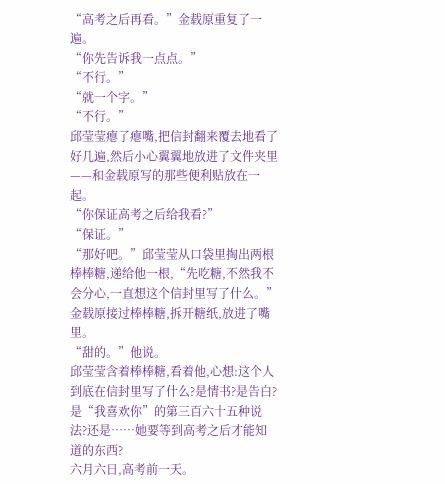“高考之后再看。”金载原重复了一遍。
“你先告诉我一点点。”
“不行。”
“就一个字。”
“不行。”
邱莹莹瘪了瘪嘴,把信封翻来覆去地看了好几遍,然后小心翼翼地放进了文件夹里——和金载原写的那些便利贴放在一起。
“你保证高考之后给我看?”
“保证。”
“那好吧。”邱莹莹从口袋里掏出两根棒棒糖,递给他一根,“先吃糖,不然我不会分心,一直想这个信封里写了什么。”
金载原接过棒棒糖,拆开糖纸,放进了嘴里。
“甜的。”他说。
邱莹莹含着棒棒糖,看着他,心想:这个人到底在信封里写了什么?是情书?是告白?是“我喜欢你”的第三百六十五种说法?还是……她要等到高考之后才能知道的东西?
六月六日,高考前一天。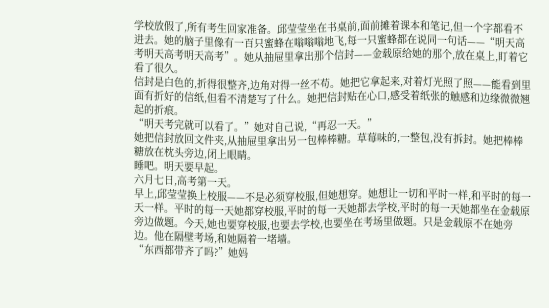学校放假了,所有考生回家准备。邱莹莹坐在书桌前,面前摊着课本和笔记,但一个字都看不进去。她的脑子里像有一百只蜜蜂在嗡嗡嗡地飞,每一只蜜蜂都在说同一句话——“明天高考明天高考明天高考”。她从抽屉里拿出那个信封——金载原给她的那个,放在桌上,盯着它看了很久。
信封是白色的,折得很整齐,边角对得一丝不苟。她把它拿起来,对着灯光照了照——能看到里面有折好的信纸,但看不清楚写了什么。她把信封贴在心口,感受着纸张的触感和边缘微微翘起的折痕。
“明天考完就可以看了。”她对自己说,“再忍一天。”
她把信封放回文件夹,从抽屉里拿出另一包棒棒糖。草莓味的,一整包,没有拆封。她把棒棒糖放在枕头旁边,闭上眼睛。
睡吧。明天要早起。
六月七日,高考第一天。
早上,邱莹莹换上校服——不是必须穿校服,但她想穿。她想让一切和平时一样,和平时的每一天一样。平时的每一天她都穿校服,平时的每一天她都去学校,平时的每一天她都坐在金载原旁边做题。今天,她也要穿校服,也要去学校,也要坐在考场里做题。只是金载原不在她旁边。他在隔壁考场,和她隔着一堵墙。
“东西都带齐了吗?”她妈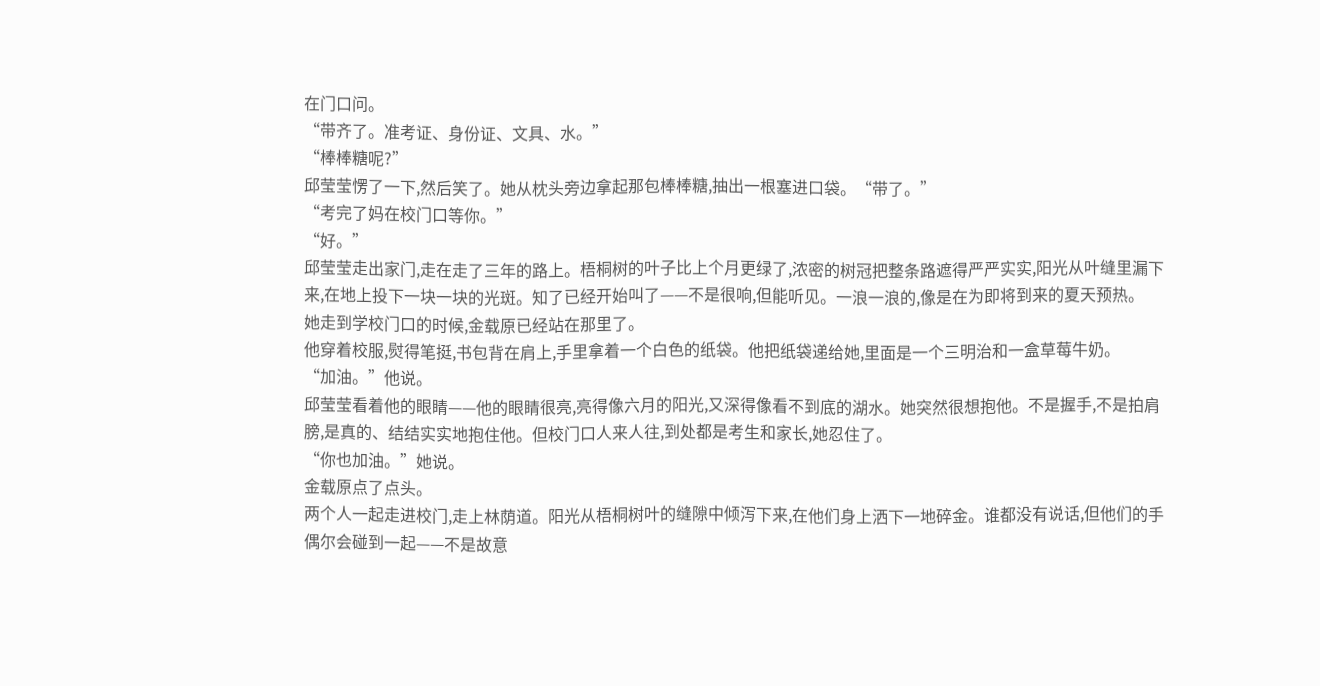在门口问。
“带齐了。准考证、身份证、文具、水。”
“棒棒糖呢?”
邱莹莹愣了一下,然后笑了。她从枕头旁边拿起那包棒棒糖,抽出一根塞进口袋。“带了。”
“考完了妈在校门口等你。”
“好。”
邱莹莹走出家门,走在走了三年的路上。梧桐树的叶子比上个月更绿了,浓密的树冠把整条路遮得严严实实,阳光从叶缝里漏下来,在地上投下一块一块的光斑。知了已经开始叫了——不是很响,但能听见。一浪一浪的,像是在为即将到来的夏天预热。
她走到学校门口的时候,金载原已经站在那里了。
他穿着校服,熨得笔挺,书包背在肩上,手里拿着一个白色的纸袋。他把纸袋递给她,里面是一个三明治和一盒草莓牛奶。
“加油。”他说。
邱莹莹看着他的眼睛——他的眼睛很亮,亮得像六月的阳光,又深得像看不到底的湖水。她突然很想抱他。不是握手,不是拍肩膀,是真的、结结实实地抱住他。但校门口人来人往,到处都是考生和家长,她忍住了。
“你也加油。”她说。
金载原点了点头。
两个人一起走进校门,走上林荫道。阳光从梧桐树叶的缝隙中倾泻下来,在他们身上洒下一地碎金。谁都没有说话,但他们的手偶尔会碰到一起——不是故意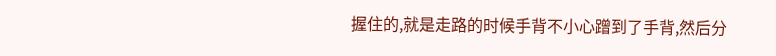握住的,就是走路的时候手背不小心蹭到了手背,然后分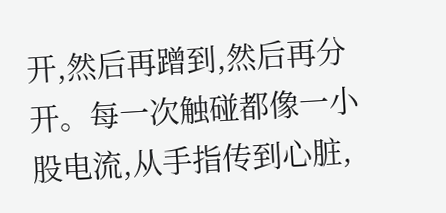开,然后再蹭到,然后再分开。每一次触碰都像一小股电流,从手指传到心脏,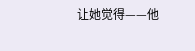让她觉得——他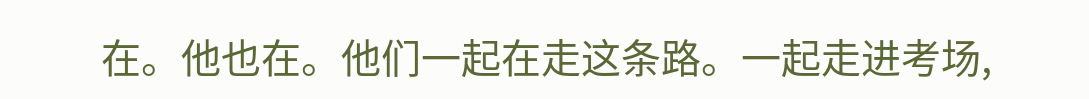在。他也在。他们一起在走这条路。一起走进考场,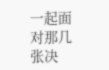一起面对那几张决